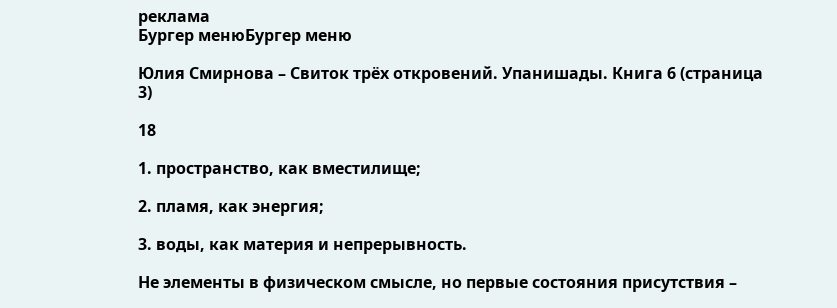реклама
Бургер менюБургер меню

Юлия Смирнова – Свиток трёх откровений. Упанишады. Книга 6 (страница 3)

18

1. пространство, как вместилище;

2. пламя, как энергия;

3. воды, как материя и непрерывность.

Не элементы в физическом смысле, но первые состояния присутствия –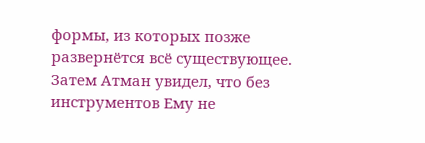формы, из которых позже развернётся всё существующее. Затем Атман увидел, что без инструментов Ему не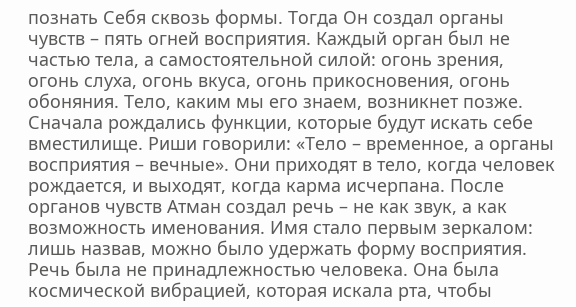познать Себя сквозь формы. Тогда Он создал органы чувств – пять огней восприятия. Каждый орган был не частью тела, а самостоятельной силой: огонь зрения, огонь слуха, огонь вкуса, огонь прикосновения, огонь обоняния. Тело, каким мы его знаем, возникнет позже. Сначала рождались функции, которые будут искать себе вместилище. Риши говорили: «Тело – временное, а органы восприятия – вечные». Они приходят в тело, когда человек рождается, и выходят, когда карма исчерпана. После органов чувств Атман создал речь – не как звук, а как возможность именования. Имя стало первым зеркалом: лишь назвав, можно было удержать форму восприятия. Речь была не принадлежностью человека. Она была космической вибрацией, которая искала рта, чтобы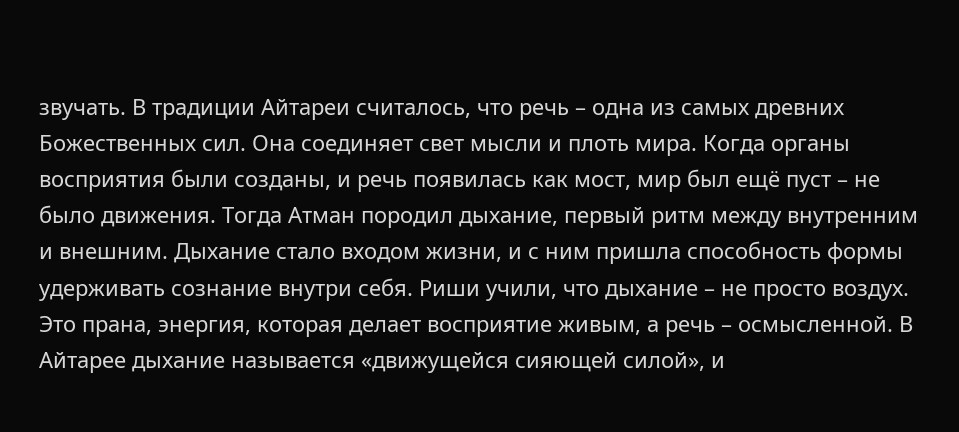звучать. В традиции Айтареи считалось, что речь – одна из самых древних Божественных сил. Она соединяет свет мысли и плоть мира. Когда органы восприятия были созданы, и речь появилась как мост, мир был ещё пуст – не было движения. Тогда Атман породил дыхание, первый ритм между внутренним и внешним. Дыхание стало входом жизни, и с ним пришла способность формы удерживать сознание внутри себя. Риши учили, что дыхание – не просто воздух. Это прана, энергия, которая делает восприятие живым, а речь – осмысленной. В Айтарее дыхание называется «движущейся сияющей силой», и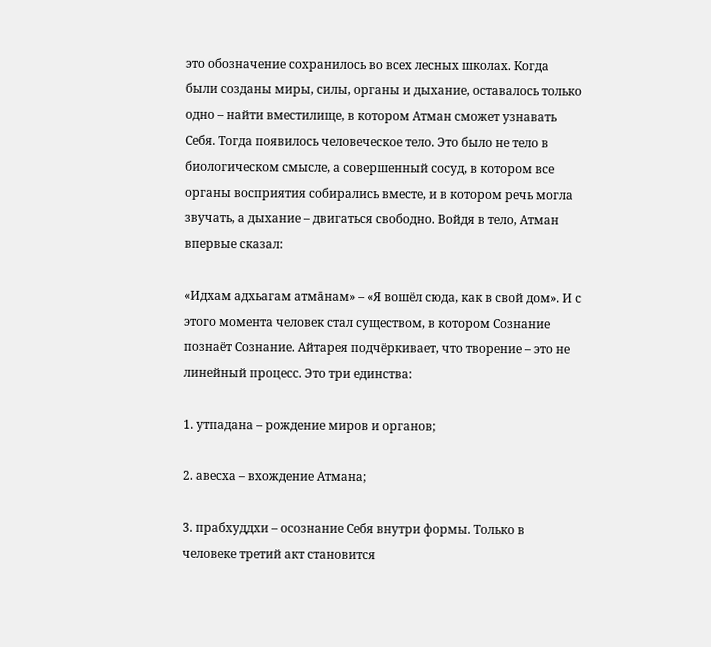это обозначение сохранилось во всех лесных школах. Когда были созданы миры, силы, органы и дыхание, оставалось только одно – найти вместилище, в котором Атман сможет узнавать Себя. Тогда появилось человеческое тело. Это было не тело в биологическом смысле, а совершенный сосуд, в котором все органы восприятия собирались вместе, и в котором речь могла звучать, а дыхание – двигаться свободно. Войдя в тело, Атман впервые сказал:

«Идхам адхьагам атмāнам» – «Я вошёл сюда, как в свой дом». И с этого момента человек стал существом, в котором Сознание познаёт Сознание. Айтарея подчёркивает, что творение – это не линейный процесс. Это три единства:

1. утпадана – рождение миров и органов;

2. авесха – вхождение Атмана;

3. прабхуддхи – осознание Себя внутри формы. Только в человеке третий акт становится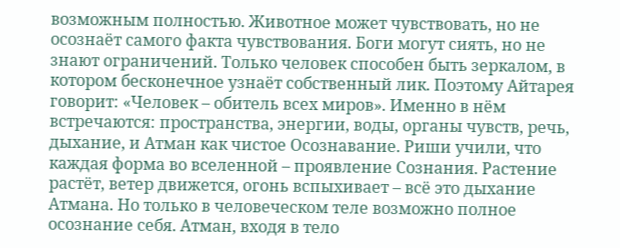возможным полностью. Животное может чувствовать, но не осознаёт самого факта чувствования. Боги могут сиять, но не знают ограничений. Только человек способен быть зеркалом, в котором бесконечное узнаёт собственный лик. Поэтому Айтарея говорит: «Человек – обитель всех миров». Именно в нём встречаются: пространства, энергии, воды, органы чувств, речь, дыхание, и Атман как чистое Осознавание. Риши учили, что каждая форма во вселенной – проявление Сознания. Растение растёт, ветер движется, огонь вспыхивает – всё это дыхание Атмана. Но только в человеческом теле возможно полное осознание себя. Атман, входя в тело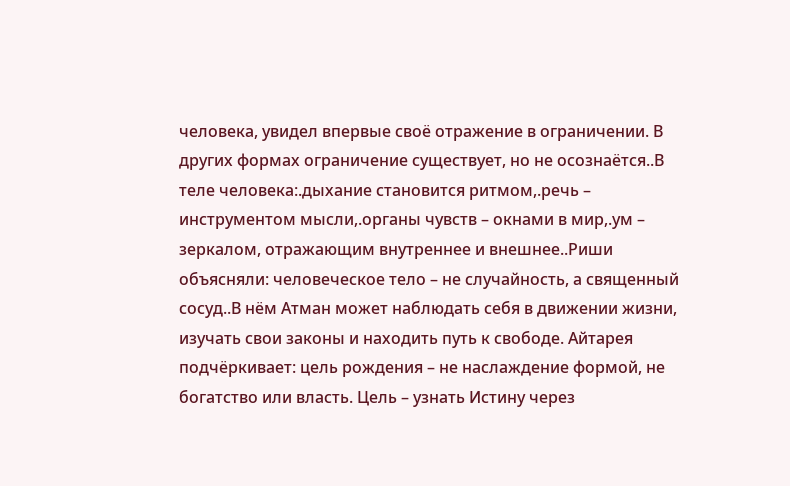человека, увидел впервые своё отражение в ограничении. В других формах ограничение существует, но не осознаётся..В теле человека:.дыхание становится ритмом,.речь – инструментом мысли,.органы чувств – окнами в мир,.ум – зеркалом, отражающим внутреннее и внешнее..Риши объясняли: человеческое тело – не случайность, а священный сосуд..В нём Атман может наблюдать себя в движении жизни, изучать свои законы и находить путь к свободе. Айтарея подчёркивает: цель рождения – не наслаждение формой, не богатство или власть. Цель – узнать Истину через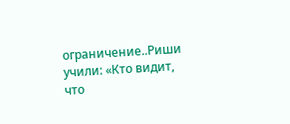ограничение..Риши учили: «Кто видит, что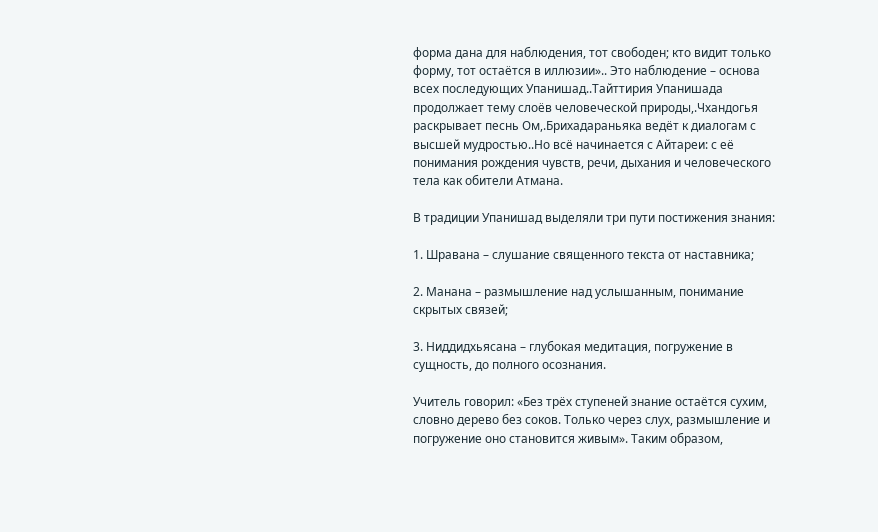форма дана для наблюдения, тот свободен; кто видит только форму, тот остаётся в иллюзии».. Это наблюдение – основа всех последующих Упанишад..Тайттирия Упанишада продолжает тему слоёв человеческой природы,.Чхандогья раскрывает песнь Ом,.Брихадараньяка ведёт к диалогам с высшей мудростью..Но всё начинается с Айтареи: с её понимания рождения чувств, речи, дыхания и человеческого тела как обители Атмана.

В традиции Упанишад выделяли три пути постижения знания:

1. Шравана – слушание священного текста от наставника;

2. Манана – размышление над услышанным, понимание скрытых связей;

3. Ниддидхьясана – глубокая медитация, погружение в сущность, до полного осознания.

Учитель говорил: «Без трёх ступеней знание остаётся сухим, словно дерево без соков. Только через слух, размышление и погружение оно становится живым». Таким образом,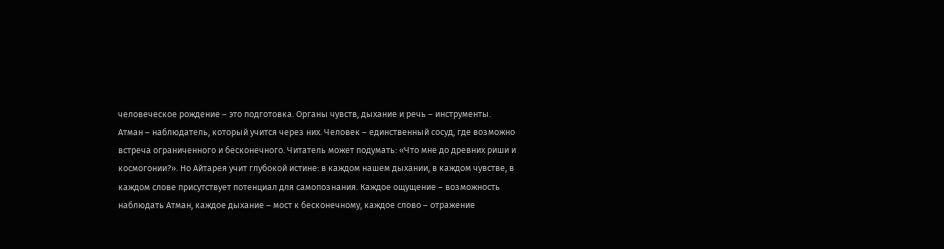человеческое рождение – это подготовка. Органы чувств, дыхание и речь – инструменты. Атман – наблюдатель, который учится через них. Человек – единственный сосуд, где возможно встреча ограниченного и бесконечного. Читатель может подумать: «Что мне до древних риши и космогонии?». Но Айтарея учит глубокой истине: в каждом нашем дыхании, в каждом чувстве, в каждом слове присутствует потенциал для самопознания. Каждое ощущение – возможность наблюдать Атман, каждое дыхание – мост к бесконечному, каждое слово – отражение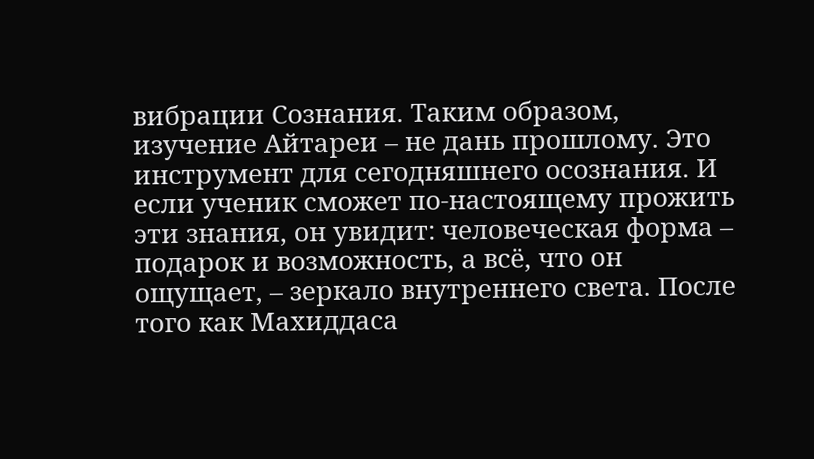вибрации Сознания. Таким образом, изучение Айтареи – не дань прошлому. Это инструмент для сегодняшнего осознания. И если ученик сможет по-настоящему прожить эти знания, он увидит: человеческая форма – подарок и возможность, а всё, что он ощущает, – зеркало внутреннего света. После того как Махиддаса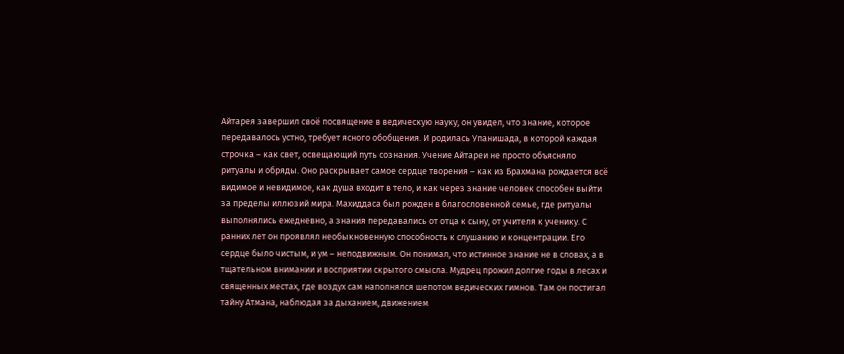Айтарея завершил своё посвящение в ведическую науку, он увидел, что знание, которое передавалось устно, требует ясного обобщения. И родилась Упанишада, в которой каждая строчка – как свет, освещающий путь сознания. Учение Айтареи не просто объясняло ритуалы и обряды. Оно раскрывает самое сердце творения – как из Брахмана рождается всё видимое и невидимое, как душа входит в тело, и как через знание человек способен выйти за пределы иллюзий мира. Махиддаса был рожден в благословенной семье, где ритуалы выполнялись ежедневно, а знания передавались от отца к сыну, от учителя к ученику. С ранних лет он проявлял необыкновенную способность к слушанию и концентрации. Его сердце было чистым, и ум – неподвижным. Он понимал, что истинное знание не в словах, а в тщательном внимании и восприятии скрытого смысла. Мудрец прожил долгие годы в лесах и священных местах, где воздух сам наполнялся шепотом ведических гимнов. Там он постигал тайну Атмана, наблюдая за дыханием, движением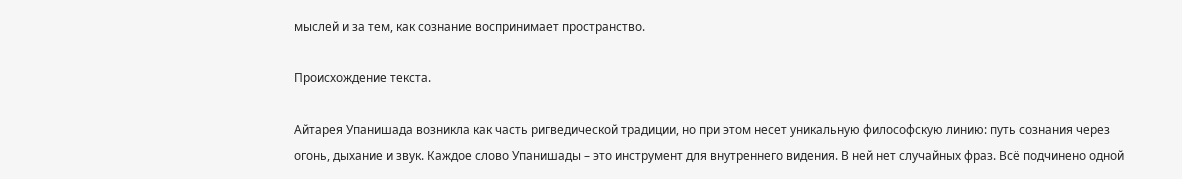мыслей и за тем, как сознание воспринимает пространство.

Происхождение текста.

Айтарея Упанишада возникла как часть ригведической традиции, но при этом несет уникальную философскую линию: путь сознания через огонь, дыхание и звук. Каждое слово Упанишады – это инструмент для внутреннего видения. В ней нет случайных фраз. Всё подчинено одной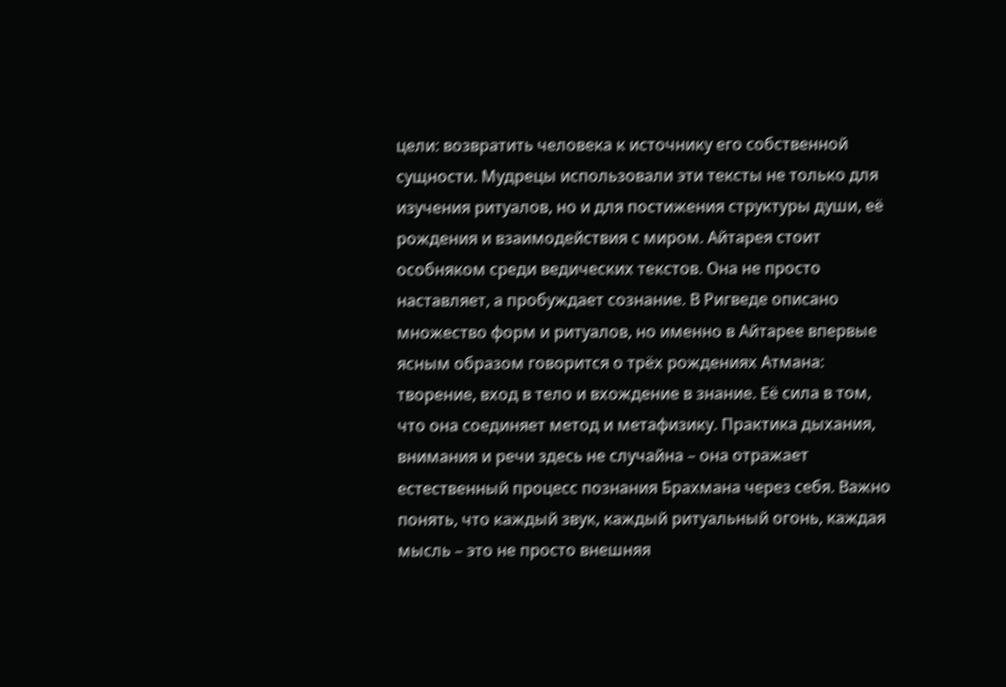цели: возвратить человека к источнику его собственной сущности. Мудрецы использовали эти тексты не только для изучения ритуалов, но и для постижения структуры души, её рождения и взаимодействия с миром. Айтарея стоит особняком среди ведических текстов. Она не просто наставляет, а пробуждает сознание. В Ригведе описано множество форм и ритуалов, но именно в Айтарее впервые ясным образом говорится о трёх рождениях Атмана: творение, вход в тело и вхождение в знание. Её сила в том, что она соединяет метод и метафизику. Практика дыхания, внимания и речи здесь не случайна – она отражает естественный процесс познания Брахмана через себя. Важно понять, что каждый звук, каждый ритуальный огонь, каждая мысль – это не просто внешняя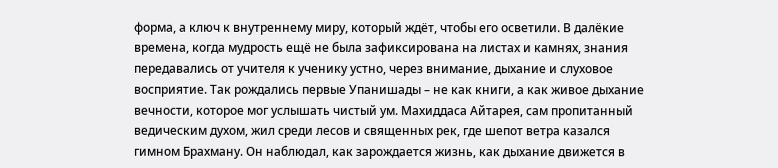форма, а ключ к внутреннему миру, который ждёт, чтобы его осветили. В далёкие времена, когда мудрость ещё не была зафиксирована на листах и камнях, знания передавались от учителя к ученику устно, через внимание, дыхание и слуховое восприятие. Так рождались первые Упанишады – не как книги, а как живое дыхание вечности, которое мог услышать чистый ум. Махиддаса Айтарея, сам пропитанный ведическим духом, жил среди лесов и священных рек, где шепот ветра казался гимном Брахману. Он наблюдал, как зарождается жизнь, как дыхание движется в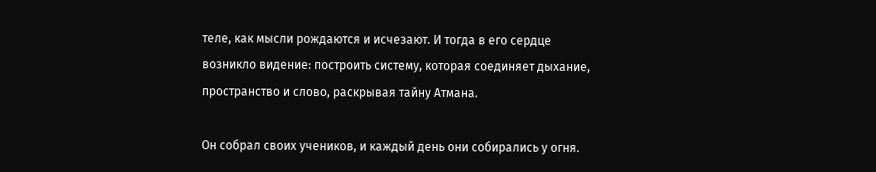теле, как мысли рождаются и исчезают. И тогда в его сердце возникло видение: построить систему, которая соединяет дыхание, пространство и слово, раскрывая тайну Атмана.

Он собрал своих учеников, и каждый день они собирались у огня.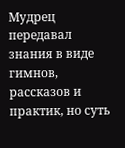Мудрец передавал знания в виде гимнов, рассказов и практик, но суть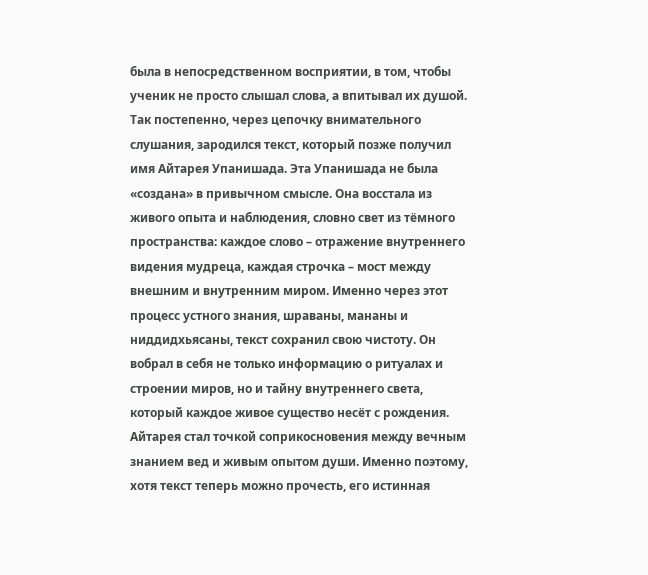была в непосредственном восприятии, в том, чтобы ученик не просто слышал слова, а впитывал их душой. Так постепенно, через цепочку внимательного слушания, зародился текст, который позже получил имя Айтарея Упанишада. Эта Упанишада не была «создана» в привычном смысле. Она восстала из живого опыта и наблюдения, словно свет из тёмного пространства: каждое слово – отражение внутреннего видения мудреца, каждая строчка – мост между внешним и внутренним миром. Именно через этот процесс устного знания, шраваны, мананы и ниддидхьясаны, текст сохранил свою чистоту. Он вобрал в себя не только информацию о ритуалах и строении миров, но и тайну внутреннего света, который каждое живое существо несёт с рождения. Айтарея стал точкой соприкосновения между вечным знанием вед и живым опытом души. Именно поэтому, хотя текст теперь можно прочесть, его истинная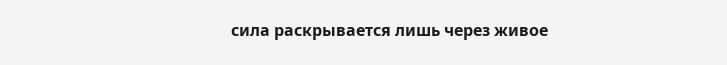сила раскрывается лишь через живое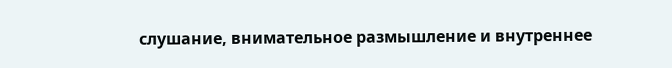слушание, внимательное размышление и внутреннее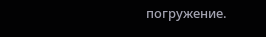погружение.